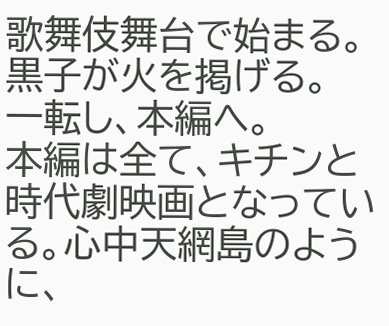歌舞伎舞台で始まる。黒子が火を掲げる。
一転し、本編へ。
本編は全て、キチンと時代劇映画となっている。心中天網島のように、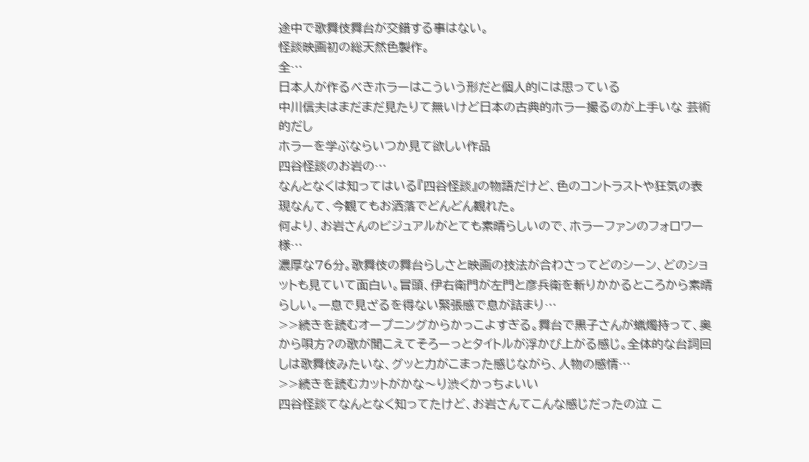途中で歌舞伎舞台が交錯する事はない。
怪談映画初の総天然色製作。
全…
日本人が作るべきホラーはこういう形だと個人的には思っている
中川信夫はまだまだ見たりて無いけど日本の古典的ホラー撮るのが上手いな 芸術的だし
ホラーを学ぶならいつか見て欲しい作品
四谷怪談のお岩の…
なんとなくは知ってはいる『四谷怪談』の物語だけど、色のコントラストや狂気の表現なんて、今観てもお洒落でどんどん観れた。
何より、お岩さんのビジュアルがとても素晴らしいので、ホラーファンのフォロワー様…
濃厚な76分。歌舞伎の舞台らしさと映画の技法が合わさってどのシーン、どのショットも見ていて面白い。冒頭、伊右衛門が左門と彦兵衛を斬りかかるところから素晴らしい。一息で見ざるを得ない緊張感で息が詰まり…
>>続きを読むオープニングからかっこよすぎる。舞台で黒子さんが蝋燭持って、奥から唄方?の歌が聞こえてそろーっとタイトルが浮かび上がる感じ。全体的な台詞回しは歌舞伎みたいな、グッと力がこまった感じながら、人物の感情…
>>続きを読むカットがかな〜り渋くかっちょいい
四谷怪談てなんとなく知ってたけど、お岩さんてこんな感じだったの泣 こ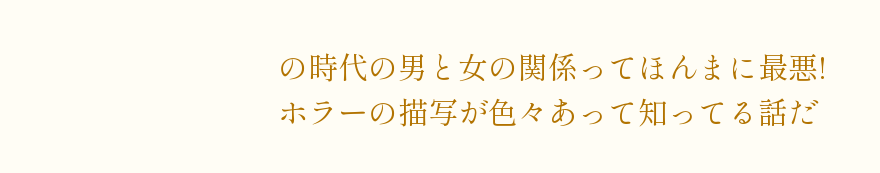の時代の男と女の関係ってほんまに最悪!
ホラーの描写が色々あって知ってる話だ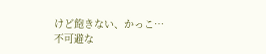けど飽きない、かっこ…
不可避な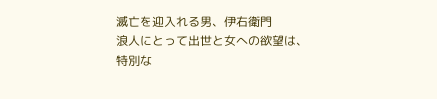滅亡を迎入れる男、伊右衛門
浪人にとって出世と女への欲望は、特別な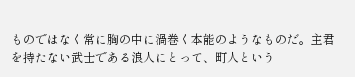ものではなく常に胸の中に渦巻く本能のようなものだ。主君を持たない武士である浪人にとって、町人という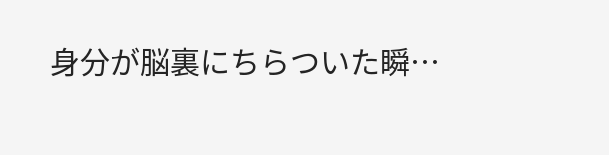身分が脳裏にちらついた瞬…